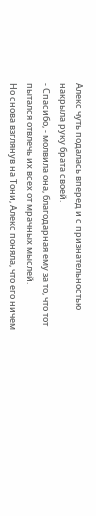Алекс чуть подалась вперед и с признательностью накрыла руку брата своей.
- Спасибо, - молвила она, благодарная ему за то, что тот пытался отвлечь их всех от мрачных мыслей.
Но снова взглянув на Тони, Алекс поняла, что его ничем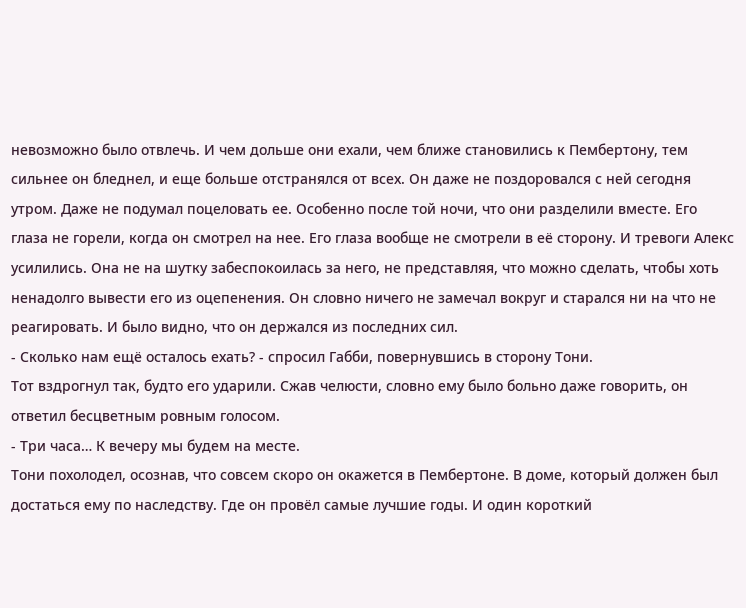невозможно было отвлечь. И чем дольше они ехали, чем ближе становились к Пембертону, тем сильнее он бледнел, и еще больше отстранялся от всех. Он даже не поздоровался с ней сегодня утром. Даже не подумал поцеловать ее. Особенно после той ночи, что они разделили вместе. Его глаза не горели, когда он смотрел на нее. Его глаза вообще не смотрели в её сторону. И тревоги Алекс усилились. Она не на шутку забеспокоилась за него, не представляя, что можно сделать, чтобы хоть ненадолго вывести его из оцепенения. Он словно ничего не замечал вокруг и старался ни на что не реагировать. И было видно, что он держался из последних сил.
- Сколько нам ещё осталось ехать? - спросил Габби, повернувшись в сторону Тони.
Тот вздрогнул так, будто его ударили. Сжав челюсти, словно ему было больно даже говорить, он ответил бесцветным ровным голосом.
- Три часа… К вечеру мы будем на месте.
Тони похолодел, осознав, что совсем скоро он окажется в Пембертоне. В доме, который должен был достаться ему по наследству. Где он провёл самые лучшие годы. И один короткий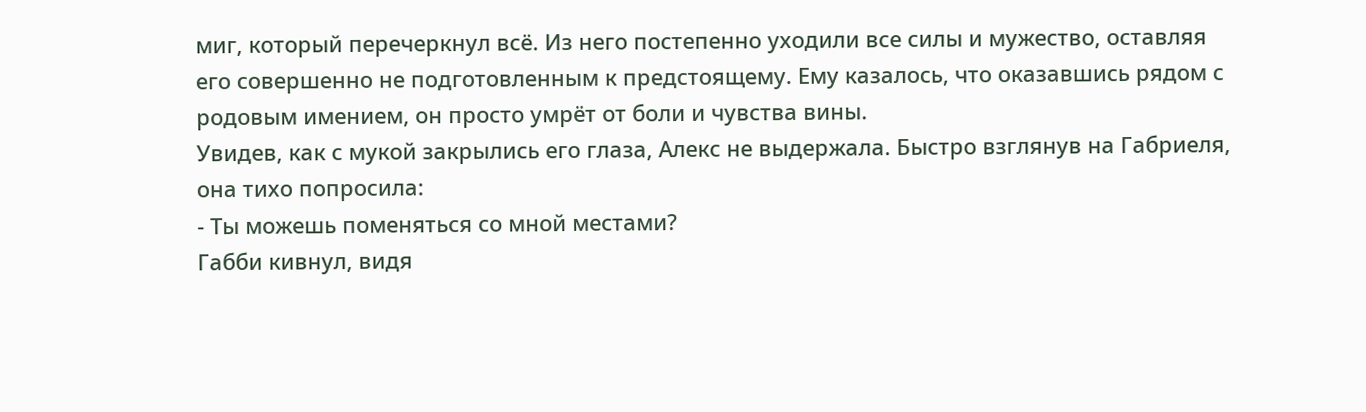миг, который перечеркнул всё. Из него постепенно уходили все силы и мужество, оставляя его совершенно не подготовленным к предстоящему. Ему казалось, что оказавшись рядом с родовым имением, он просто умрёт от боли и чувства вины.
Увидев, как с мукой закрылись его глаза, Алекс не выдержала. Быстро взглянув на Габриеля, она тихо попросила:
- Ты можешь поменяться со мной местами?
Габби кивнул, видя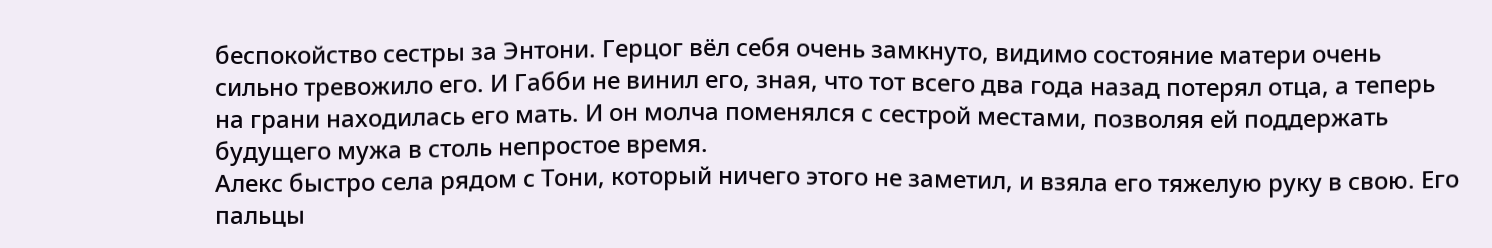беспокойство сестры за Энтони. Герцог вёл себя очень замкнуто, видимо состояние матери очень сильно тревожило его. И Габби не винил его, зная, что тот всего два года назад потерял отца, а теперь на грани находилась его мать. И он молча поменялся с сестрой местами, позволяя ей поддержать будущего мужа в столь непростое время.
Алекс быстро села рядом с Тони, который ничего этого не заметил, и взяла его тяжелую руку в свою. Его пальцы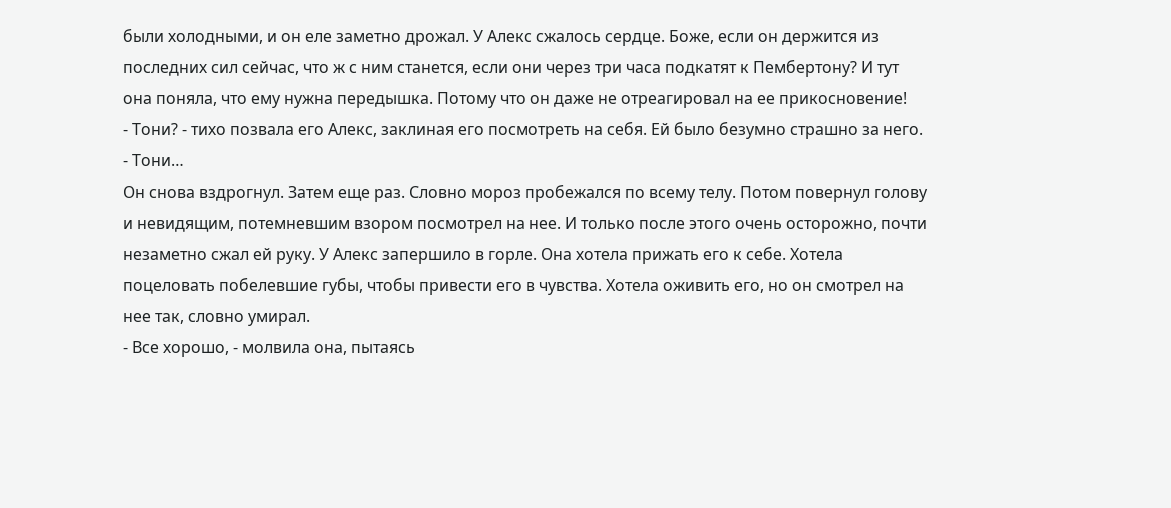были холодными, и он еле заметно дрожал. У Алекс сжалось сердце. Боже, если он держится из последних сил сейчас, что ж с ним станется, если они через три часа подкатят к Пембертону? И тут она поняла, что ему нужна передышка. Потому что он даже не отреагировал на ее прикосновение!
- Тони? - тихо позвала его Алекс, заклиная его посмотреть на себя. Ей было безумно страшно за него. - Тони…
Он снова вздрогнул. Затем еще раз. Словно мороз пробежался по всему телу. Потом повернул голову и невидящим, потемневшим взором посмотрел на нее. И только после этого очень осторожно, почти незаметно сжал ей руку. У Алекс запершило в горле. Она хотела прижать его к себе. Хотела поцеловать побелевшие губы, чтобы привести его в чувства. Хотела оживить его, но он смотрел на нее так, словно умирал.
- Все хорошо, - молвила она, пытаясь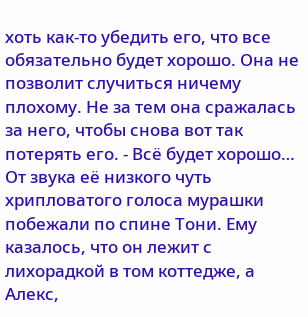хоть как-то убедить его, что все обязательно будет хорошо. Она не позволит случиться ничему плохому. Не за тем она сражалась за него, чтобы снова вот так потерять его. - Всё будет хорошо…
От звука её низкого чуть хрипловатого голоса мурашки побежали по спине Тони. Ему казалось, что он лежит с лихорадкой в том коттедже, а Алекс,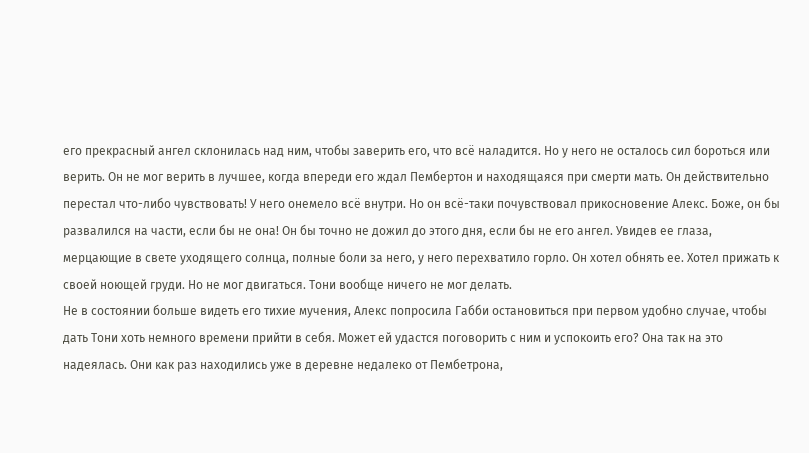его прекрасный ангел склонилась над ним, чтобы заверить его, что всё наладится. Но у него не осталось сил бороться или верить. Он не мог верить в лучшее, когда впереди его ждал Пембертон и находящаяся при смерти мать. Он действительно перестал что-либо чувствовать! У него онемело всё внутри. Но он всё-таки почувствовал прикосновение Алекс. Боже, он бы развалился на части, если бы не она! Он бы точно не дожил до этого дня, если бы не его ангел. Увидев ее глаза, мерцающие в свете уходящего солнца, полные боли за него, у него перехватило горло. Он хотел обнять ее. Хотел прижать к своей ноющей груди. Но не мог двигаться. Тони вообще ничего не мог делать.
Не в состоянии больше видеть его тихие мучения, Алекс попросила Габби остановиться при первом удобно случае, чтобы дать Тони хоть немного времени прийти в себя. Может ей удастся поговорить с ним и успокоить его? Она так на это надеялась. Они как раз находились уже в деревне недалеко от Пембетрона,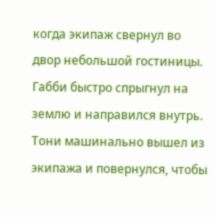когда экипаж свернул во двор небольшой гостиницы.
Габби быстро спрыгнул на землю и направился внутрь. Тони машинально вышел из экипажа и повернулся, чтобы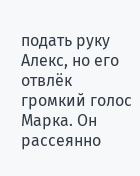подать руку Алекс, но его отвлёк громкий голос Марка. Он рассеянно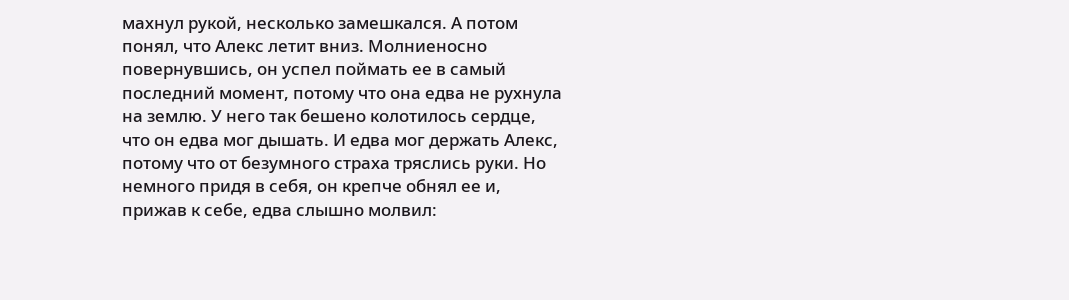махнул рукой, несколько замешкался. А потом понял, что Алекс летит вниз. Молниеносно повернувшись, он успел поймать ее в самый последний момент, потому что она едва не рухнула на землю. У него так бешено колотилось сердце, что он едва мог дышать. И едва мог держать Алекс, потому что от безумного страха тряслись руки. Но немного придя в себя, он крепче обнял ее и, прижав к себе, едва слышно молвил: